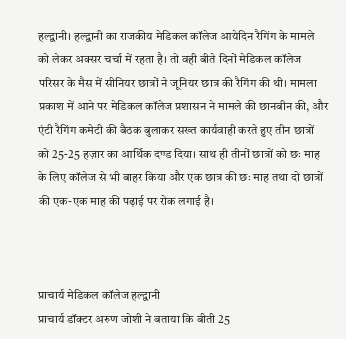हल्द्वानी। हल्द्वानी का राजकीय मेडिकल कॉलेज आयेदिन रैगिंग के मामले को लेकर अक्सर चर्चा में रहता है। तो वही बीते दिनों मेडिकल कॉलेज परिसर के मैस में सीनियर छात्रों ने जूनियर छात्र की रैगिंग की थी। मामला प्रकाश में आने पर मेडिकल कॉलेज प्रशासन ने मामले की छानबीन की, और एंटी रैगिंग कमेटी की बैठक बुलाकर सख्त कार्यवाही करते हुए तीन छात्रों को 25-25 हज़ार का आर्थिक दण्ड दिया। साथ ही तीनों छात्रों को छः माह के लिए कॉलेज से भी बाहर किया और एक छात्र की छः माह तथा दो छात्रों की एक-एक माह की पढ़ाई पर रोक लगाई है।



प्राचार्य मेडिकल कॉलेज हल्द्वानी
प्राचार्य डॉक्टर अरुण जोशी ने बताया कि बीती 25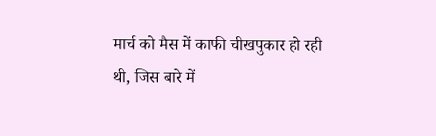मार्च को मैस में काफी चीखपुकार हो रही थी, जिस बारे में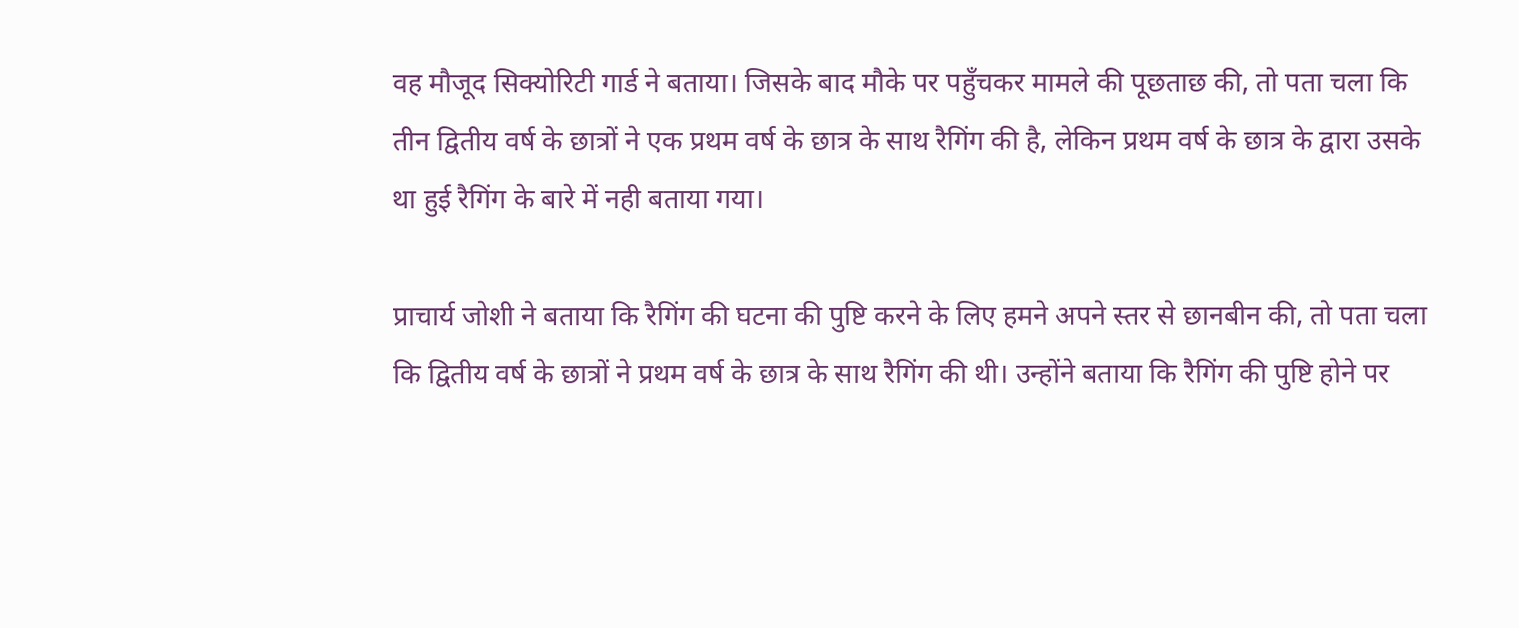वह मौजूद सिक्योरिटी गार्ड ने बताया। जिसके बाद मौके पर पहुँचकर मामले की पूछताछ की, तो पता चला कि तीन द्वितीय वर्ष के छात्रों ने एक प्रथम वर्ष के छात्र के साथ रैगिंग की है, लेकिन प्रथम वर्ष के छात्र के द्वारा उसके था हुई रैगिंग के बारे में नही बताया गया।

प्राचार्य जोशी ने बताया कि रैगिंग की घटना की पुष्टि करने के लिए हमने अपने स्तर से छानबीन की, तो पता चला कि द्वितीय वर्ष के छात्रों ने प्रथम वर्ष के छात्र के साथ रैगिंग की थी। उन्होंने बताया कि रैगिंग की पुष्टि होने पर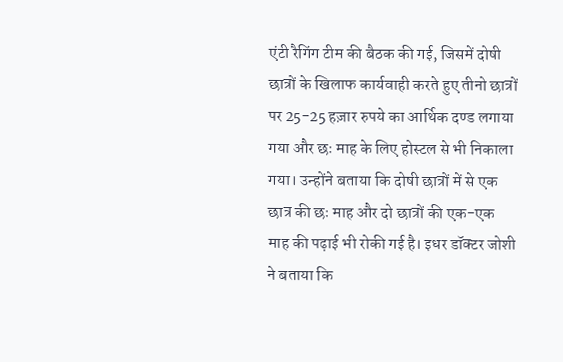एंटी रैगिंग टीम की बैठक की गई, जिसमें दोषी छात्रों के खिलाफ कार्यवाही करते हुए तीनो छात्रों पर 25-25 हज़ार रुपये का आर्थिक दण्ड लगाया गया और छः माह के लिए होस्टल से भी निकाला गया। उन्होंने बताया कि दोषी छात्रों में से एक छात्र की छः माह और दो छात्रों की एक-एक माह की पढ़ाई भी रोकी गई है। इधर डॉक्टर जोशी ने बताया कि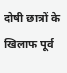दोषी छात्रों के खिलाफ पूर्व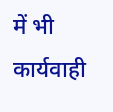में भी कार्यवाही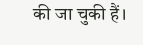की जा चुकी हैं।